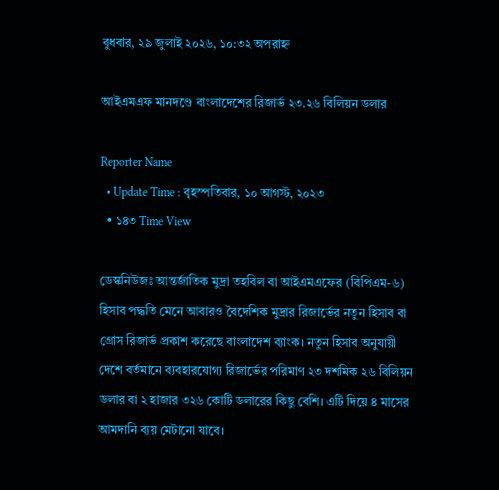বুধবার, ২৯ জুলাই ২০২৬, ১০:৩২ অপরাহ্ন

আইএমএফ মানদণ্ডে বাংলাদেশের রিজার্ভ ২৩.২৬ বিলিয়ন ডলার

Reporter Name
  • Update Time : বৃহস্পতিবার, ১০ আগস্ট, ২০২৩
  • ১৪৩ Time View

ডেস্কনিউজঃ আন্তর্জাতিক মুদ্রা তহবিল বা আইএমএফের (বিপিএম-৬) হিসাব পদ্ধতি মেনে আবারও বৈদেশিক মুদ্রার রিজার্ভের নতুন হিসাব বা গ্রোস রিজার্ভ প্রকাশ করেছে বাংলাদেশ ব্যাংক। নতুন হিসাব অনুযায়ী দেশে বর্তমানে ব্যবহারযোগ্য রিজার্ভের পরিমাণ ২৩ দশমিক ২৬ বিলিয়ন ডলার বা ২ হাজার ৩২৬ কোটি ডলারের কিছু বেশি। এটি দিয়ে ৪ মাসের আমদানি ব্যয় মেটানো যাবে।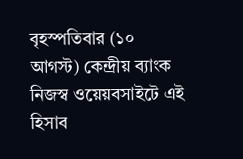বৃহস্পতিবার (১০ আগস্ট) কেন্দ্রীয় ব্যাংক নিজস্ব ওয়েয়বসাইটে এই হিসাব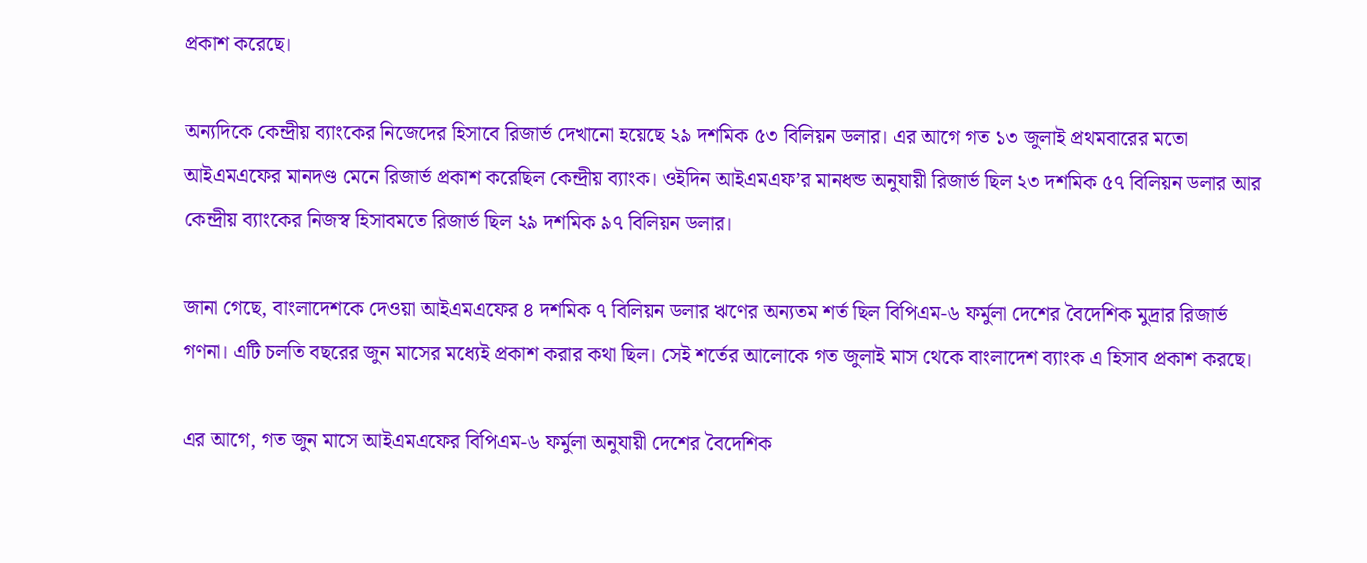প্রকাশ করেছে।

অন্যদিকে কেন্দ্রীয় ব্যাংকের নিজেদের হিসাবে রিজার্ভ দেখানো হয়েছে ২৯ দশমিক ৫৩ বিলিয়ন ডলার। এর আগে গত ১৩ জুলাই প্রথমবারের মতো আইএমএফের মানদণ্ড মেনে রিজার্ভ প্রকাশ করেছিল কেন্দ্রীয় ব্যাংক। ওইদিন আইএমএফ’র মানধন্ড অনুযায়ী রিজার্ভ ছিল ২৩ দশমিক ৫৭ বিলিয়ন ডলার আর কেন্দ্রীয় ব্যাংকের নিজস্ব হিসাবমতে রিজার্ভ ছিল ২৯ দশমিক ৯৭ বিলিয়ন ডলার।

জানা গেছে, বাংলাদেশকে দেওয়া আইএমএফের ৪ দশমিক ৭ বিলিয়ন ডলার ঋণের অন্যতম শর্ত ছিল বিপিএম-৬ ফর্মুলা দেশের বৈদেশিক মুদ্রার রিজার্ভ গণনা। এটি চলতি বছরের জুন মাসের মধ্যেই প্রকাশ করার কথা ছিল। সেই শর্তের আলোকে গত জুলাই মাস থেকে বাংলাদেশ ব্যাংক এ হিসাব প্রকাশ করছে।

এর আগে, গত জুন মাসে আইএমএফের বিপিএম-৬ ফর্মুলা অনুযায়ী দেশের বৈদেশিক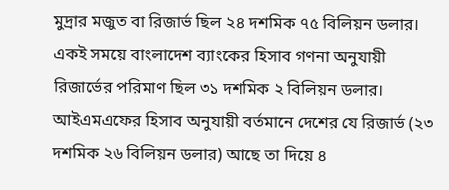মুদ্রার মজুত বা রিজার্ভ ছিল ২৪ দশমিক ৭৫ বিলিয়ন ডলার। একই সময়ে বাংলাদেশ ব্যাংকের হিসাব গণনা অনুযায়ী রিজার্ভের পরিমাণ ছিল ৩১ দশমিক ২ বিলিয়ন ডলার। আইএমএফের হিসাব অনুযায়ী বর্তমানে দেশের যে রিজার্ভ (২৩ দশমিক ২৬ বিলিয়ন ডলার) আছে তা দিয়ে ৪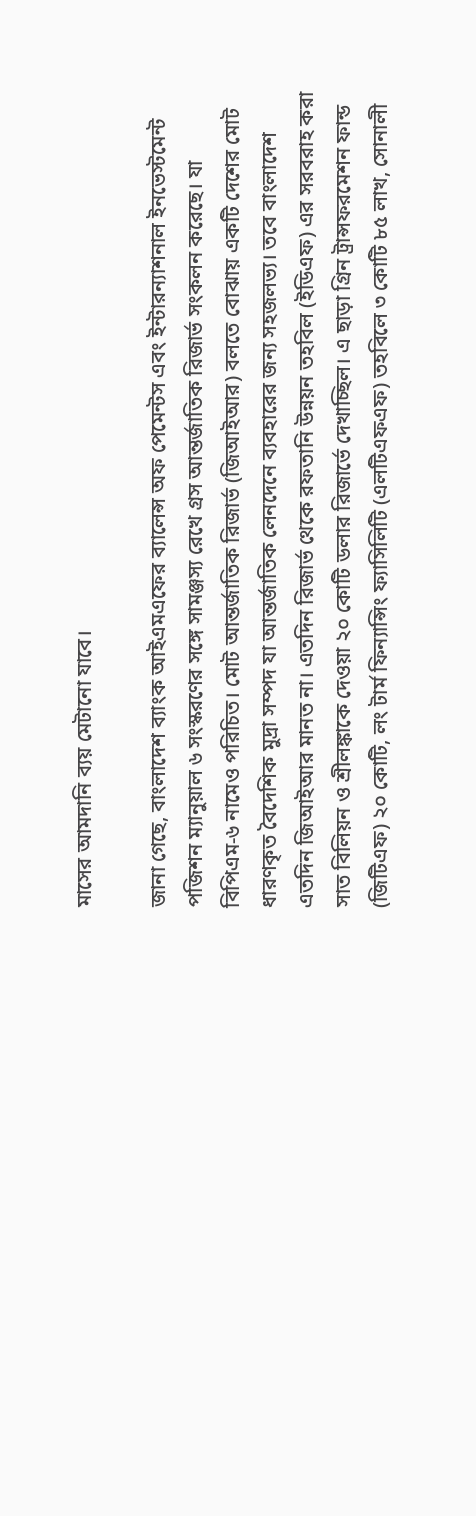মাসের আমদানি ব্যয় মেটানো যাবে।

জানা গেছে, বাংলাদেশ ব্যাংক আইএমএফের ব্যালেন্স অফ পেমেন্টস এবং ইন্টারন্যাশনাল ইনভেস্টমেন্ট পজিশন ম্যানুয়াল ৬ সংস্করণের সঙ্গে সামঞ্জস্য রেখে গ্রস আন্তর্জাতিক রিজার্ভ সংকলন করেছে। যা বিপিএম-৬ নামেও পরিচিত। মোট আন্তর্জাতিক রিজার্ভ (জিআইআর) বলতে বোঝায় একটি দেশের মোট ধারণকৃত বৈদেশিক মুদ্রা সম্পদ যা আন্তর্জাতিক লেনদেনে ব্যবহারের জন্য সহজলভ্য। তবে বাংলাদেশ এতদিন জিআইআর মানত না। এতদিন রিজার্ভ থেকে রফতানি উন্নয়ন তহবিল (ইডিএফ) এর সরবরাহ করা সাত বিলিয়ন ও শ্রীলঙ্কাকে দেওয়া ২০ কোটি ডলার রিজার্ভে দেখাচ্ছিল। এ ছাড়া গ্রিন ট্রান্সফরমেশন ফান্ড (জিটিএফ) ২০ কোটি, লং টার্ম ফিন্যান্সিং ফ্যাসিলিটি (এলটিএফএফ) তহবিলে ৩ কোটি ৮৫ লাখ, সোনালী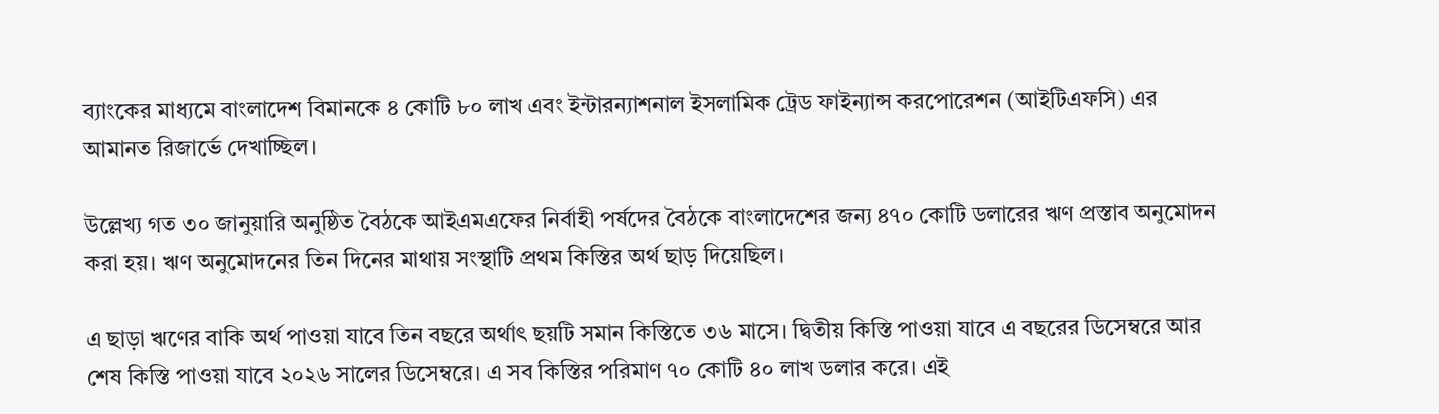ব্যাংকের মাধ্যমে বাংলাদেশ বিমানকে ৪ কোটি ৮০ লাখ এবং ইন্টারন্যাশনাল ইসলামিক ট্রেড ফাইন্যান্স করপোরেশন (আইটিএফসি) এর আমানত রিজার্ভে দেখাচ্ছিল।

উল্লেখ্য গত ৩০ জানুয়ারি অনুষ্ঠিত বৈঠকে আইএমএফের নির্বাহী পর্ষদের বৈঠকে বাংলাদেশের জন্য ৪৭০ কোটি ডলারের ঋণ প্রস্তাব অনুমোদন করা হয়। ঋণ অনুমোদনের তিন দিনের মাথায় সংস্থাটি প্রথম কিস্তির অর্থ ছাড় দিয়েছিল।

এ ছাড়া ঋণের বাকি অর্থ পাওয়া যাবে তিন বছরে অর্থাৎ ছয়টি সমান কিস্তিতে ৩৬ মাসে। দ্বিতীয় কিস্তি পাওয়া যাবে এ বছরের ডিসেম্বরে আর শেষ কিস্তি পাওয়া যাবে ২০২৬ সালের ডিসেম্বরে। এ সব কিস্তির পরিমাণ ৭০ কোটি ৪০ লাখ ডলার করে। এই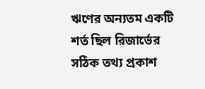ঋণের অন্যতম একটি শর্ত ছিল রিজার্ভের সঠিক তথ্য প্রকাশ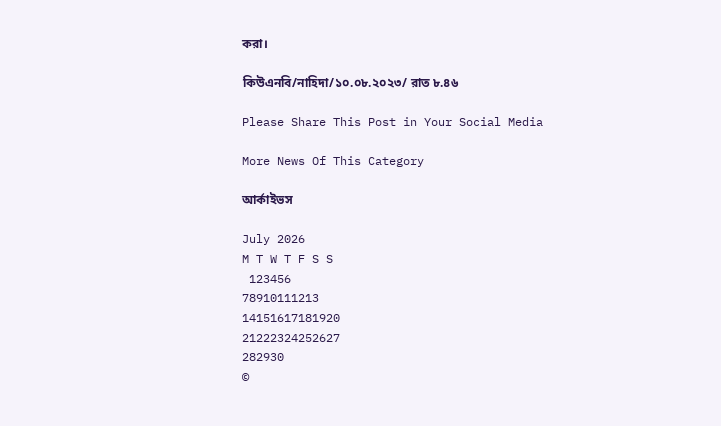করা।

কিউএনবি/নাহিদা/১০.০৮.২০২৩/ রাত ৮.৪৬

Please Share This Post in Your Social Media

More News Of This Category

আর্কাইভস

July 2026
M T W T F S S
 123456
78910111213
14151617181920
21222324252627
282930
©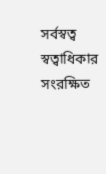সর্বস্বত্ব স্বত্বাধিকার সংরক্ষিত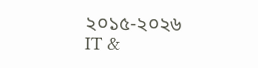২০১৫-২০২৬
IT &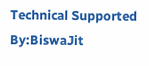Technical Supported By:BiswaJit